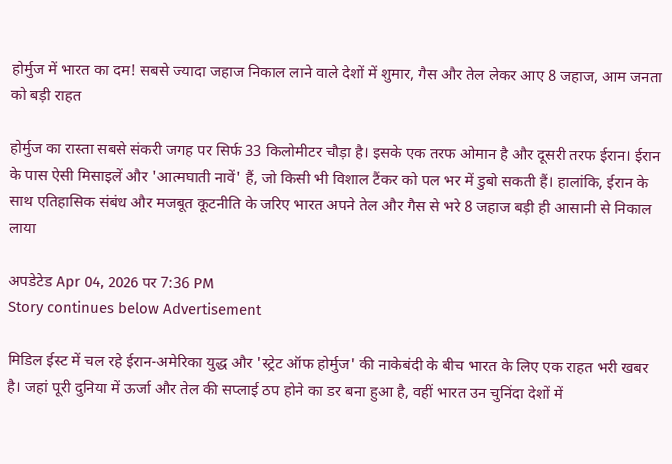होर्मुज में भारत का दम! सबसे ज्यादा जहाज निकाल लाने वाले देशों में शुमार, गैस और तेल लेकर आए 8 जहाज, आम जनता को बड़ी राहत

होर्मुज का रास्ता सबसे संकरी जगह पर सिर्फ 33 किलोमीटर चौड़ा है। इसके एक तरफ ओमान है और दूसरी तरफ ईरान। ईरान के पास ऐसी मिसाइलें और 'आत्मघाती नावें' हैं, जो किसी भी विशाल टैंकर को पल भर में डुबो सकती हैं। हालांकि, ईरान के साथ एतिहासिक संबंध और मजबूत कूटनीति के जरिए भारत अपने तेल और गैस से भरे 8 जहाज बड़ी ही आसानी से निकाल लाया

अपडेटेड Apr 04, 2026 पर 7:36 PM
Story continues below Advertisement

मिडिल ईस्ट में चल रहे ईरान-अमेरिका युद्ध और 'स्ट्रेट ऑफ होर्मुज' की नाकेबंदी के बीच भारत के लिए एक राहत भरी खबर है। जहां पूरी दुनिया में ऊर्जा और तेल की सप्लाई ठप होने का डर बना हुआ है, वहीं भारत उन चुनिंदा देशों में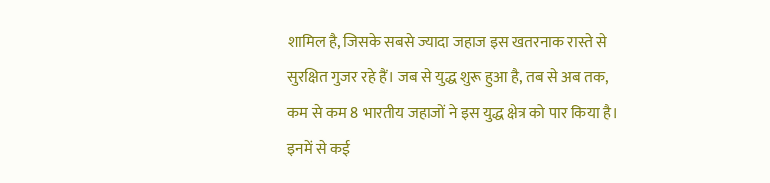शामिल है, जिसके सबसे ज्यादा जहाज इस खतरनाक रास्ते से सुरक्षित गुजर रहे हैं। जब से युद्ध शुरू हुआ है, तब से अब तक, कम से कम 8 भारतीय जहाजों ने इस युद्ध क्षेत्र को पार किया है। इनमें से कई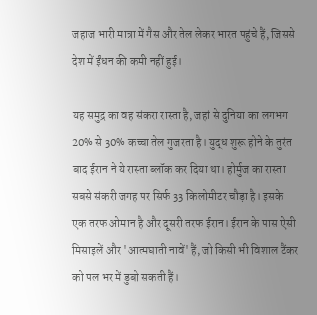जहाज भारी मात्रा में गैस और तेल लेकर भारत पहुंचे हैं, जिससे देश में ईंधन की कमी नहीं हुई।

यह समुद्र का वह संकरा रास्ता है, जहां से दुनिया का लगभग 20% से 30% कच्चा तेल गुजरता है। युद्ध शुरू होने के तुरंत बाद ईरान ने ये रास्ता ब्लॉक कर दिया था। होर्मुज का रास्ता सबसे संकरी जगह पर सिर्फ 33 किलोमीटर चौड़ा है। इसके एक तरफ ओमान है और दूसरी तरफ ईरान। ईरान के पास ऐसी मिसाइलें और 'आत्मघाती नावें' हैं, जो किसी भी विशाल टैंकर को पल भर में डुबो सकती हैं।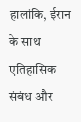हालांकि, ईरान के साथ एतिहासिक संबंध और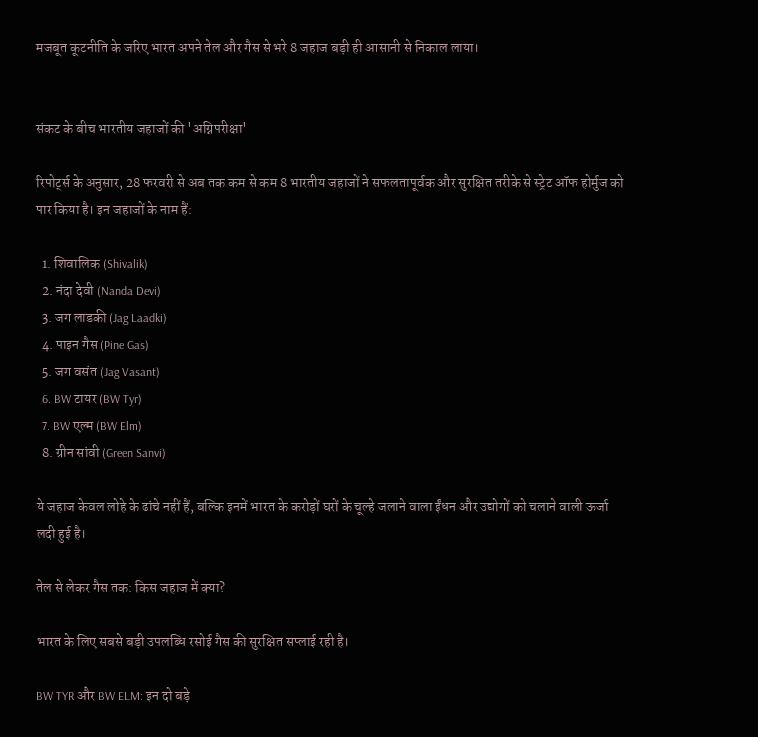मजबूत कूटनीति के जरिए भारत अपने तेल और गैस से भरे 8 जहाज बड़ी ही आसानी से निकाल लाया।


संकट के बीच भारतीय जहाजों की 'अग्निपरीक्षा'

रिपोर्ट्स के अनुसार, 28 फरवरी से अब तक कम से कम 8 भारतीय जहाजों ने सफलतापूर्वक और सुरक्षित तरीके से स्ट्रेट ऑफ होर्मुज को पार किया है। इन जहाजों के नाम हैं:

  1. शिवालिक (Shivalik)
  2. नंदा देवी (Nanda Devi)
  3. जग लाडकी (Jag Laadki)
  4. पाइन गैस (Pine Gas)
  5. जग वसंत (Jag Vasant)
  6. BW टायर (BW Tyr)
  7. BW एल्म (BW Elm)
  8. ग्रीन सांवी (Green Sanvi)

ये जहाज केवल लोहे के ढांचे नहीं हैं, बल्कि इनमें भारत के करोड़ों घरों के चूल्हे जलाने वाला ईंधन और उद्योगों को चलाने वाली ऊर्जा लदी हुई है।

तेल से लेकर गैस तक: किस जहाज में क्या?

भारत के लिए सबसे बड़ी उपलब्धि रसोई गैस की सुरक्षित सप्लाई रही है।

BW TYR और BW ELM: इन दो बड़े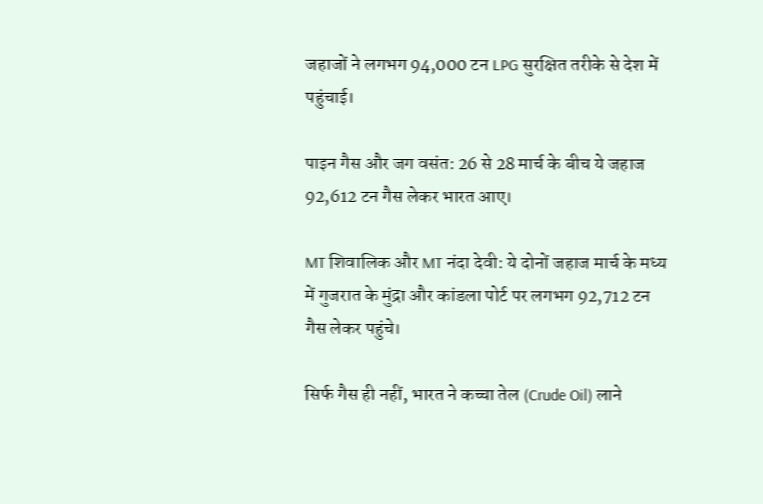जहाजों ने लगभग 94,000 टन LPG सुरक्षित तरीके से देश में पहुंचाई।

पाइन गैस और जग वसंत: 26 से 28 मार्च के बीच ये जहाज 92,612 टन गैस लेकर भारत आए।

MT शिवालिक और MT नंदा देवी: ये दोनों जहाज मार्च के मध्य में गुजरात के मुंद्रा और कांडला पोर्ट पर लगभग 92,712 टन गैस लेकर पहुंचे।

सिर्फ गैस ही नहीं, भारत ने कच्चा तेल (Crude Oil) लाने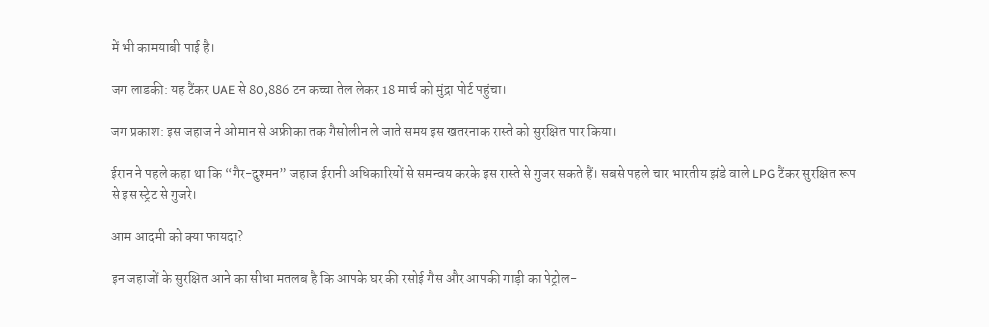में भी कामयाबी पाई है।

जग लाडकी: यह टैंकर UAE से 80,886 टन कच्चा तेल लेकर 18 मार्च को मुंद्रा पोर्ट पहुंचा।

जग प्रकाश: इस जहाज ने ओमान से अफ्रीका तक गैसोलीन ले जाते समय इस खतरनाक रास्ते को सुरक्षित पार किया।

ईरान ने पहले कहा था कि “गैर-दुश्मन” जहाज ईरानी अधिकारियों से समन्वय करके इस रास्ते से गुजर सकते हैं। सबसे पहले चार भारतीय झंडे वाले LPG टैंकर सुरक्षित रूप से इस स्ट्रेट से गुजरे।

आम आदमी को क्या फायदा?

इन जहाजों के सुरक्षित आने का सीधा मतलब है कि आपके घर की रसोई गैस और आपकी गाड़ी का पेट्रोल-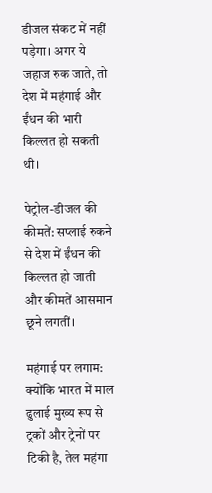डीजल संकट में नहीं पड़ेगा। अगर ये जहाज रुक जाते, तो देश में महंगाई और ईंधन की भारी किल्लत हो सकती थी।

पेट्रोल-डीजल की कीमतें: सप्लाई रुकने से देश में ईंधन की किल्लत हो जाती और कीमतें आसमान छूने लगतीं।

महंगाई पर लगाम: क्योंकि भारत में माल ढुलाई मुख्य रूप से ट्रकों और ट्रेनों पर टिकी है, तेल महंगा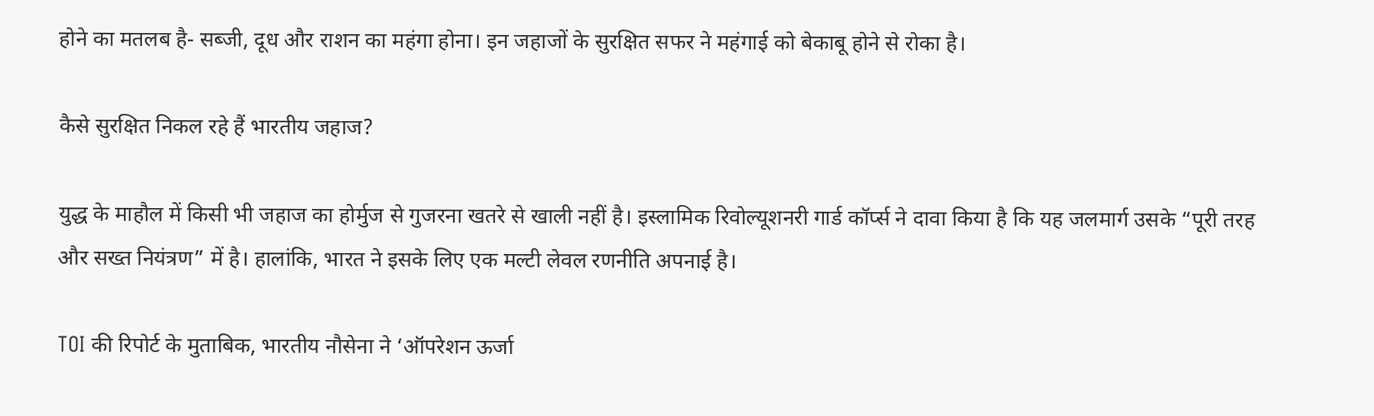होने का मतलब है- सब्जी, दूध और राशन का महंगा होना। इन जहाजों के सुरक्षित सफर ने महंगाई को बेकाबू होने से रोका है।

कैसे सुरक्षित निकल रहे हैं भारतीय जहाज?

युद्ध के माहौल में किसी भी जहाज का होर्मुज से गुजरना खतरे से खाली नहीं है। इस्लामिक रिवोल्यूशनरी गार्ड कॉर्प्स ने दावा किया है कि यह जलमार्ग उसके “पूरी तरह और सख्त नियंत्रण” में है। हालांकि, भारत ने इसके लिए एक मल्टी लेवल रणनीति अपनाई है।

TOI की रिपोर्ट के मुताबिक, भारतीय नौसेना ने ‘ऑपरेशन ऊर्जा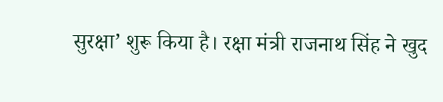सुरक्षा’ शुरू किया है। रक्षा मंत्री राजनाथ सिंह ने खुद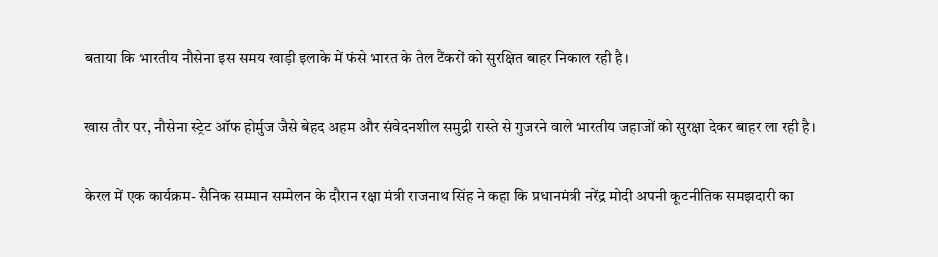बताया कि भारतीय नौसेना इस समय खाड़ी इलाके में फंसे भारत के तेल टैंकरों को सुरक्षित बाहर निकाल रही है।

खास तौर पर, नौसेना स्ट्रेट ऑफ होर्मुज जैसे बेहद अहम और संवेदनशील समुद्री रास्ते से गुजरने वाले भारतीय जहाजों को सुरक्षा देकर बाहर ला रही है।

केरल में एक कार्यक्रम- सैनिक सम्मान सम्मेलन के दौरान रक्षा मंत्री राजनाथ सिंह ने कहा कि प्रधानमंत्री नरेंद्र मोदी अपनी कूटनीतिक समझदारी का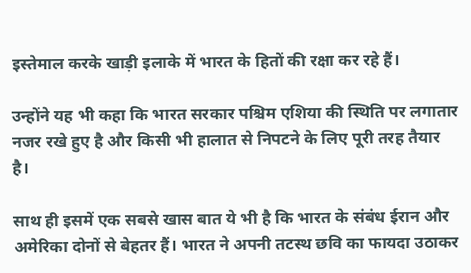इस्तेमाल करके खाड़ी इलाके में भारत के हितों की रक्षा कर रहे हैं।

उन्होंने यह भी कहा कि भारत सरकार पश्चिम एशिया की स्थिति पर लगातार नजर रखे हुए है और किसी भी हालात से निपटने के लिए पूरी तरह तैयार है।

साथ ही इसमें एक सबसे खास बात ये भी है कि भारत के संबंध ईरान और अमेरिका दोनों से बेहतर हैं। भारत ने अपनी तटस्थ छवि का फायदा उठाकर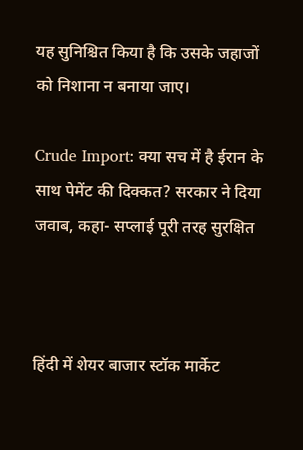यह सुनिश्चित किया है कि उसके जहाजों को निशाना न बनाया जाए।

Crude Import: क्या सच में है ईरान के साथ पेमेंट की दिक्कत? सरकार ने दिया जवाब, कहा- सप्लाई पूरी तरह सुरक्षित



हिंदी में शेयर बाजार स्टॉक मार्केट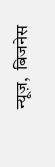न्यूज़,  बिजनेस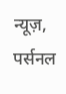न्यूज़,  पर्सनल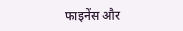फाइनेंस और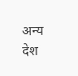अन्य देश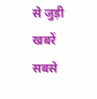से जुड़ी खबरें सबसे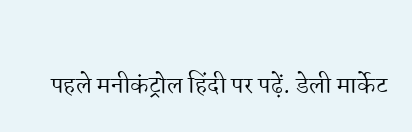पहले मनीकंट्रोल हिंदी पर पढ़ें. डेली मार्केट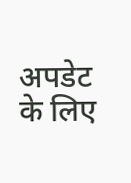अपडेट के लिए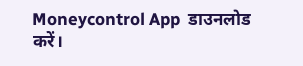Moneycontrol App  डाउनलोड करें।